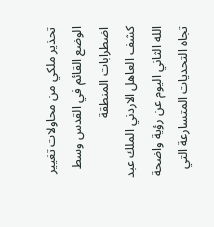تحذير ملكي من محاولات تغيير الوضع القائم في القدس وسط اضطرابات المنطقة
كشف العاهل الاردني الملك عبد الله الثاني اليوم عن رؤية واضحة تجاه التحديات المتسارعة التي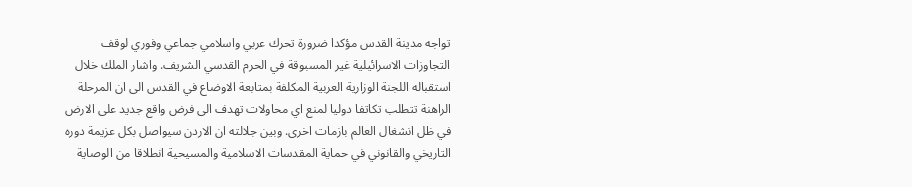تواجه مدينة القدس مؤكدا ضرورة تحرك عربي واسلامي جماعي وفوري لوقف التجاوزات الاسرائيلية غير المسبوقة في الحرم القدسي الشريف. واشار الملك خلال استقباله اللجنة الوزارية العربية المكلفة بمتابعة الاوضاع في القدس الى ان المرحلة الراهنة تتطلب تكاتفا دوليا لمنع اي محاولات تهدف الى فرض واقع جديد على الارض في ظل انشغال العالم بازمات اخرى. وبين جلالته ان الاردن سيواصل بكل عزيمة دوره التاريخي والقانوني في حماية المقدسات الاسلامية والمسيحية انطلاقا من الوصاية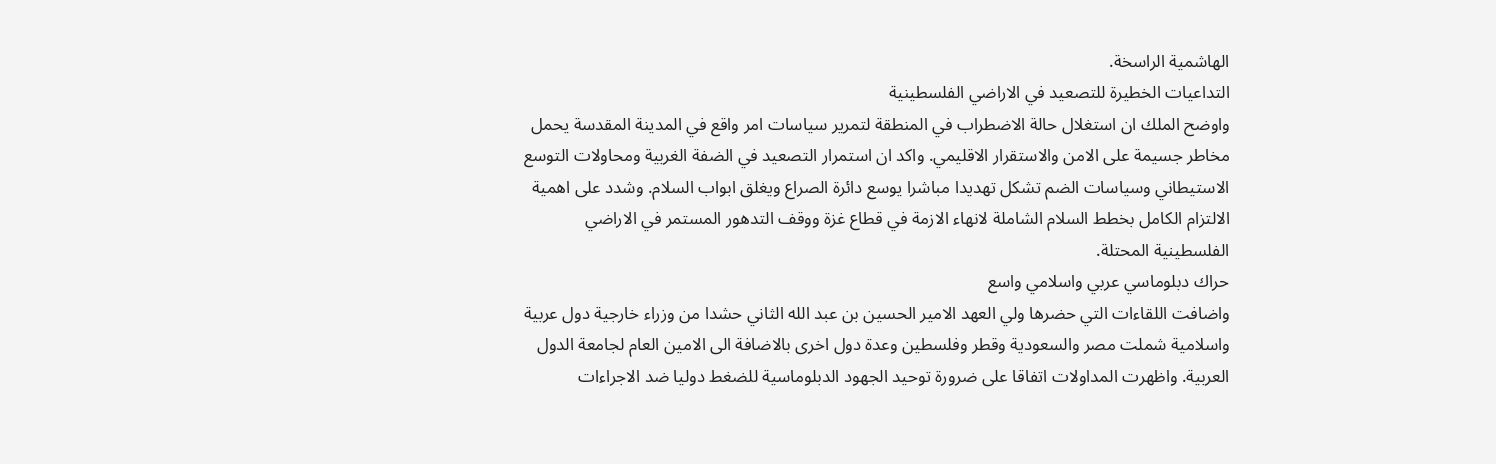الهاشمية الراسخة.
التداعيات الخطيرة للتصعيد في الاراضي الفلسطينية
واوضح الملك ان استغلال حالة الاضطراب في المنطقة لتمرير سياسات امر واقع في المدينة المقدسة يحمل مخاطر جسيمة على الامن والاستقرار الاقليمي. واكد ان استمرار التصعيد في الضفة الغربية ومحاولات التوسع الاستيطاني وسياسات الضم تشكل تهديدا مباشرا يوسع دائرة الصراع ويغلق ابواب السلام. وشدد على اهمية الالتزام الكامل بخطط السلام الشاملة لانهاء الازمة في قطاع غزة ووقف التدهور المستمر في الاراضي الفلسطينية المحتلة.
حراك دبلوماسي عربي واسلامي واسع
واضافت اللقاءات التي حضرها ولي العهد الامير الحسين بن عبد الله الثاني حشدا من وزراء خارجية دول عربية واسلامية شملت مصر والسعودية وقطر وفلسطين وعدة دول اخرى بالاضافة الى الامين العام لجامعة الدول العربية. واظهرت المداولات اتفاقا على ضرورة توحيد الجهود الدبلوماسية للضغط دوليا ضد الاجراءات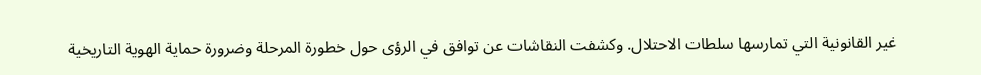غير القانونية التي تمارسها سلطات الاحتلال. وكشفت النقاشات عن توافق في الرؤى حول خطورة المرحلة وضرورة حماية الهوية التاريخية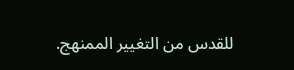للقدس من التغيير الممنهج.